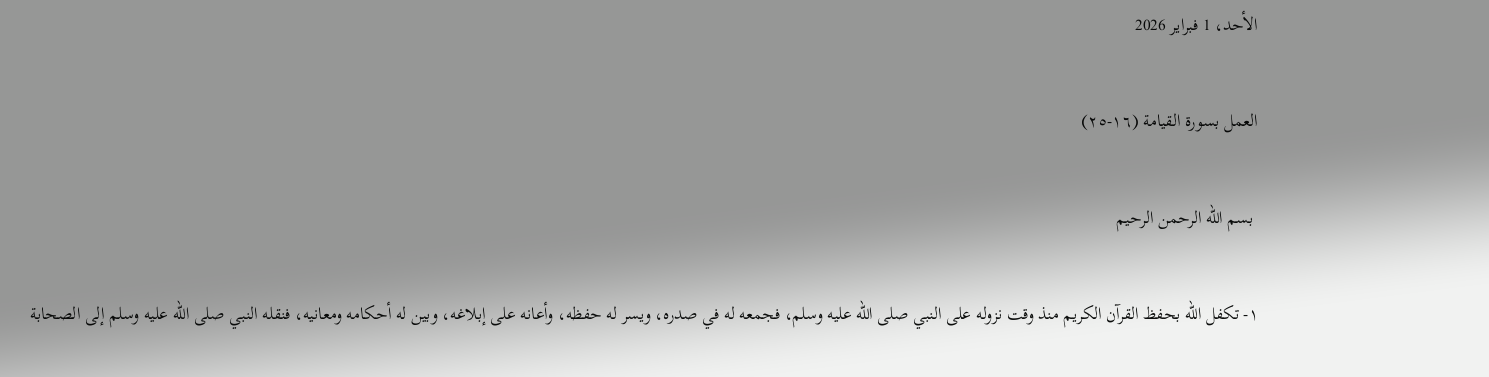الأحد، 1 فبراير 2026

العمل بسورة القيامة (١٦-٢٥)

 بسم الله الرحمن الرحيم

١- تكفل الله بحفظ القرآن الكريم منذ وقت نزوله على النبي صلى الله عليه وسلم، فجمعه له في صدره، ويسر له حفظه، وأعانه على إبلاغه، وبين له أحكامه ومعانيه، فنقله النبي صلى الله عليه وسلم إلى الصحابة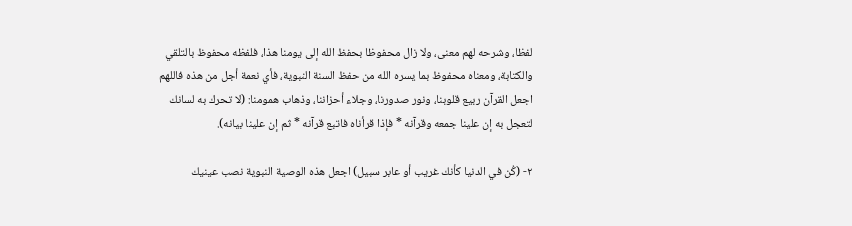لفظا، وشرحه لهم معنى، ولا زال محفوظا بحفظ الله إلى يومنا هذا، فلفظه محفوظ بالتلقي والكتابة، ومعناه محفوظ بما يسره الله من حفظ السنة النبوية، فأي نعمة أجل من هذه فاللهم اجعل القرآن ربيع قلوبنا، ونور صدورنا، وجلاء أحزاننا، وذهاب همومنا: (لا تحرك به لسانك لتعجل به إن علينا جمعه وقرآنه * فإذا قرأناه فاتبع قرآنه * ثم إن علينا بيانه).

٢- (كُن في الدنيا كأنك غريب أو عابر سبيل) اجعل هذه الوصية النبوية نصب عينيك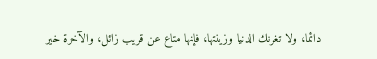دائما، ولا تغرنك الدنيا وزينتها، فإنها متاع عن قريب زائل، والآخرة خير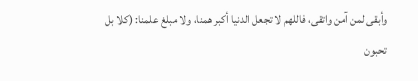وأبقى لمن آمن واتقى، فاللهم لا تجعل الدنيا أكبر همنا، ولا مبلغ علمنا: (كلا بل تحبون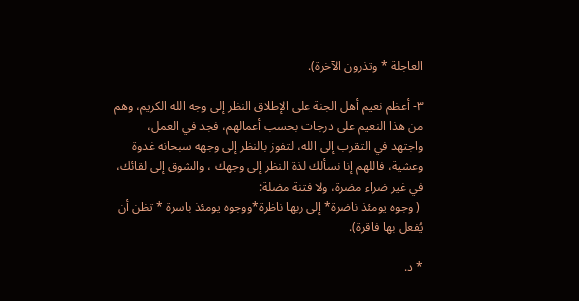العاجلة * وتذرون الآخرة).

٣- أعظم نعيم أهل الجنة على الإطلاق النظر إلى وجه الله الكريم، وهم من هذا النعيم على درجات بحسب أعمالهم، فجد في العمل، واجتهد في التقرب إلى الله، لتفوز بالنظر إلى وجهه سبحانه غدوة وعشية، فاللهم إنا نسألك لذة النظر إلى وجهك ، والشوق إلى لقائك، في غير ضراء مضرة، ولا فتنة مضلة:
 ( وجوه يومئذ ناضرة* إلى ربها ناظرة*ووجوه يومئذ باسرة * تظن أن يُفعل بها فاقرة).

* د.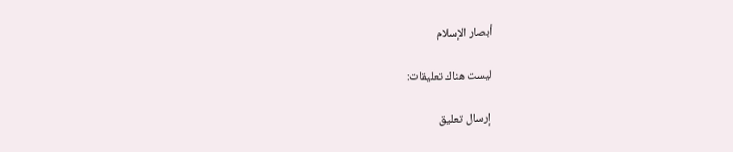أبصار الإسلام

ليست هناك تعليقات:

إرسال تعليق